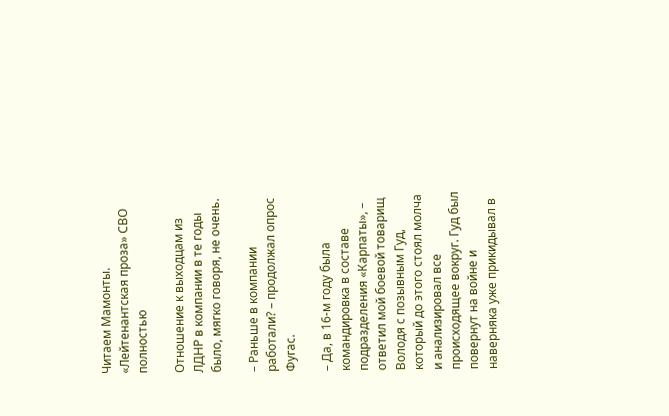Читаем Мамонты. «Лейтенантская проза» СВО полностью

Отношение к выходцам из ЛДНР в компании в те годы было, мягко говоря, не очень.

– Раньше в компании работали? – продолжал опрос Фугас.

– Да, в 16-м году была командировка в составе подразделения «Карпаты», – ответил мой боевой товарищ Володя с позывным Гуд, который до этого стоял молча и анализировал все происходящее вокруг. Гуд был повернут на войне и наверняка уже прикидывал в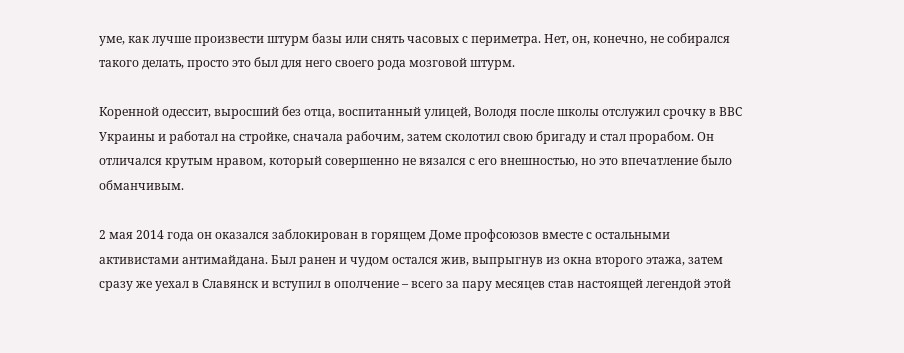уме, как лучше произвести штурм базы или снять часовых с периметра. Нет, он, конечно, не собирался такого делать, просто это был для него своего рода мозговой штурм.

Коренной одессит, выросший без отца, воспитанный улицей, Володя после школы отслужил срочку в ВВС Украины и работал на стройке, сначала рабочим, затем сколотил свою бригаду и стал прорабом. Он отличался крутым нравом, который совершенно не вязался с его внешностью, но это впечатление было обманчивым.

2 мая 2014 года он оказался заблокирован в горящем Доме профсоюзов вместе с остальными активистами антимайдана. Был ранен и чудом остался жив, выпрыгнув из окна второго этажа, затем сразу же уехал в Славянск и вступил в ополчение – всего за пару месяцев став настоящей легендой этой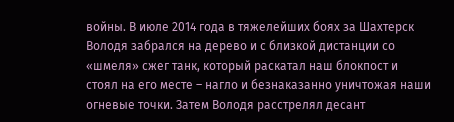войны. В июле 2014 года в тяжелейших боях за Шахтерск Володя забрался на дерево и с близкой дистанции со «шмеля» сжег танк, который раскатал наш блокпост и стоял на его месте – нагло и безнаказанно уничтожая наши огневые точки. Затем Володя расстрелял десант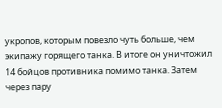укропов, которым повезло чуть больше, чем экипажу горящего танка. В итоге он уничтожил 14 бойцов противника помимо танка. Затем через пару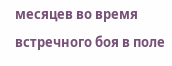месяцев во время встречного боя в поле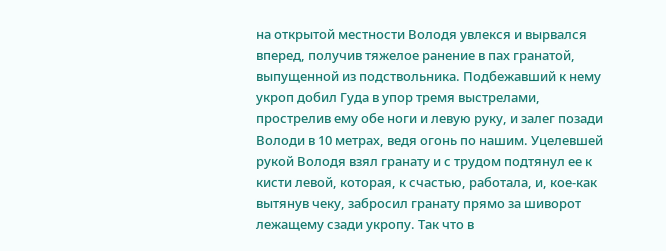на открытой местности Володя увлекся и вырвался вперед, получив тяжелое ранение в пах гранатой, выпущенной из подствольника. Подбежавший к нему укроп добил Гуда в упор тремя выстрелами, прострелив ему обе ноги и левую руку, и залег позади Володи в 10 метрах, ведя огонь по нашим. Уцелевшей рукой Володя взял гранату и с трудом подтянул ее к кисти левой, которая, к счастью, работала, и, кое-как вытянув чеку, забросил гранату прямо за шиворот лежащему сзади укропу. Так что в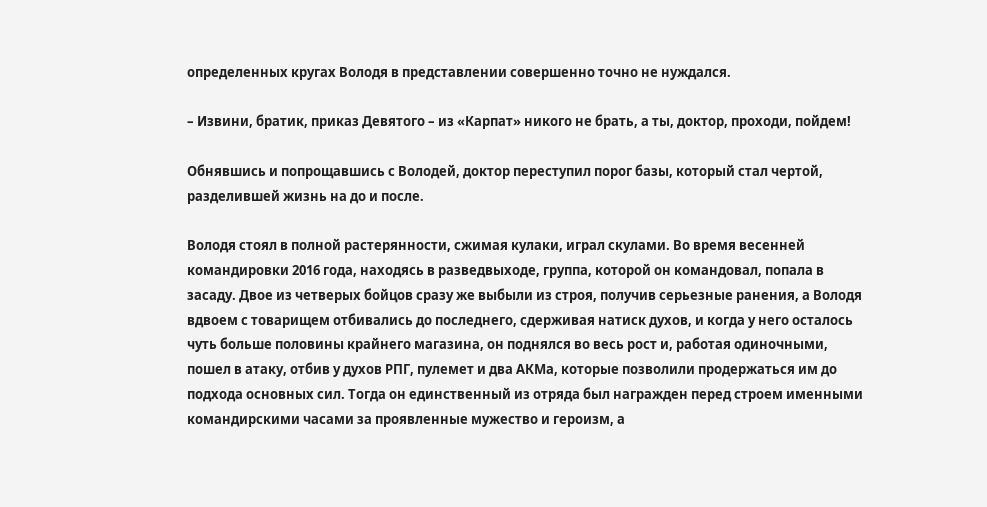определенных кругах Володя в представлении совершенно точно не нуждался.

– Извини, братик, приказ Девятого – из «Карпат» никого не брать, а ты, доктор, проходи, пойдем!

Обнявшись и попрощавшись с Володей, доктор переступил порог базы, который стал чертой, разделившей жизнь на до и после.

Володя стоял в полной растерянности, сжимая кулаки, играл скулами. Во время весенней командировки 2016 года, находясь в разведвыходе, группа, которой он командовал, попала в засаду. Двое из четверых бойцов сразу же выбыли из строя, получив серьезные ранения, а Володя вдвоем с товарищем отбивались до последнего, сдерживая натиск духов, и когда у него осталось чуть больше половины крайнего магазина, он поднялся во весь рост и, работая одиночными, пошел в атаку, отбив у духов РПГ, пулемет и два АКМа, которые позволили продержаться им до подхода основных сил. Тогда он единственный из отряда был награжден перед строем именными командирскими часами за проявленные мужество и героизм, а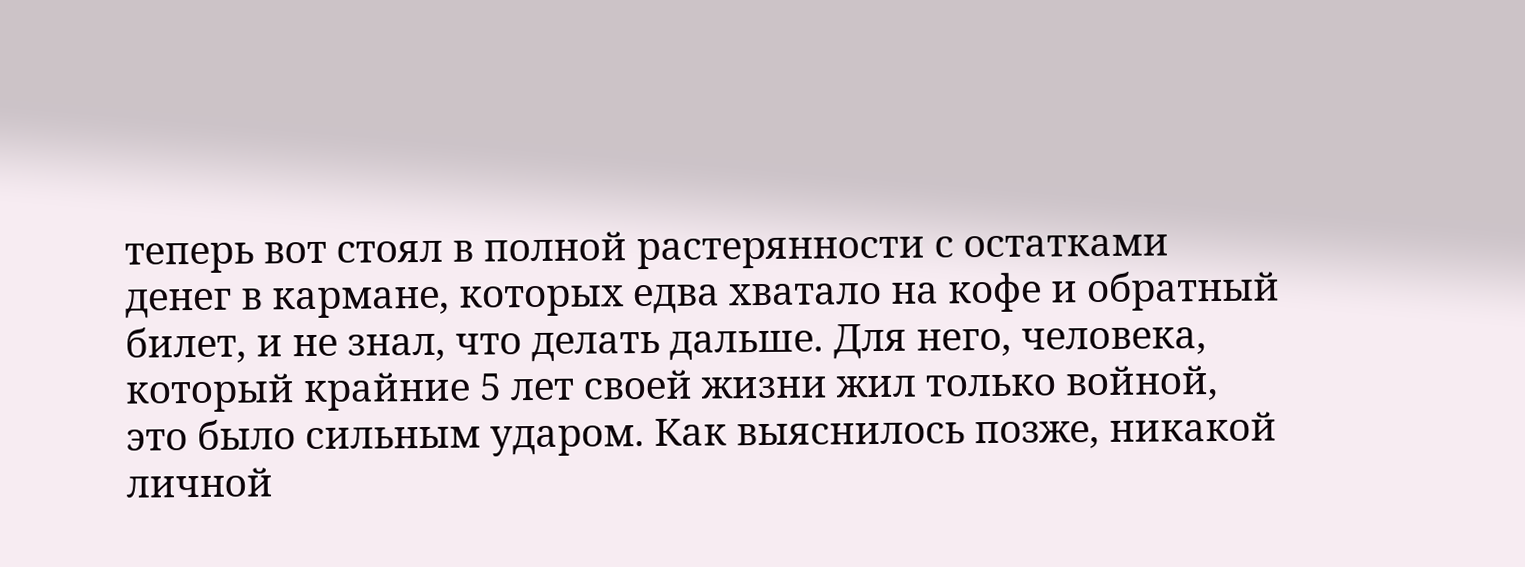теперь вот стоял в полной растерянности с остатками денег в кармане, которых едва хватало на кофе и обратный билет, и не знал, что делать дальше. Для него, человека, который крайние 5 лет своей жизни жил только войной, это было сильным ударом. Как выяснилось позже, никакой личной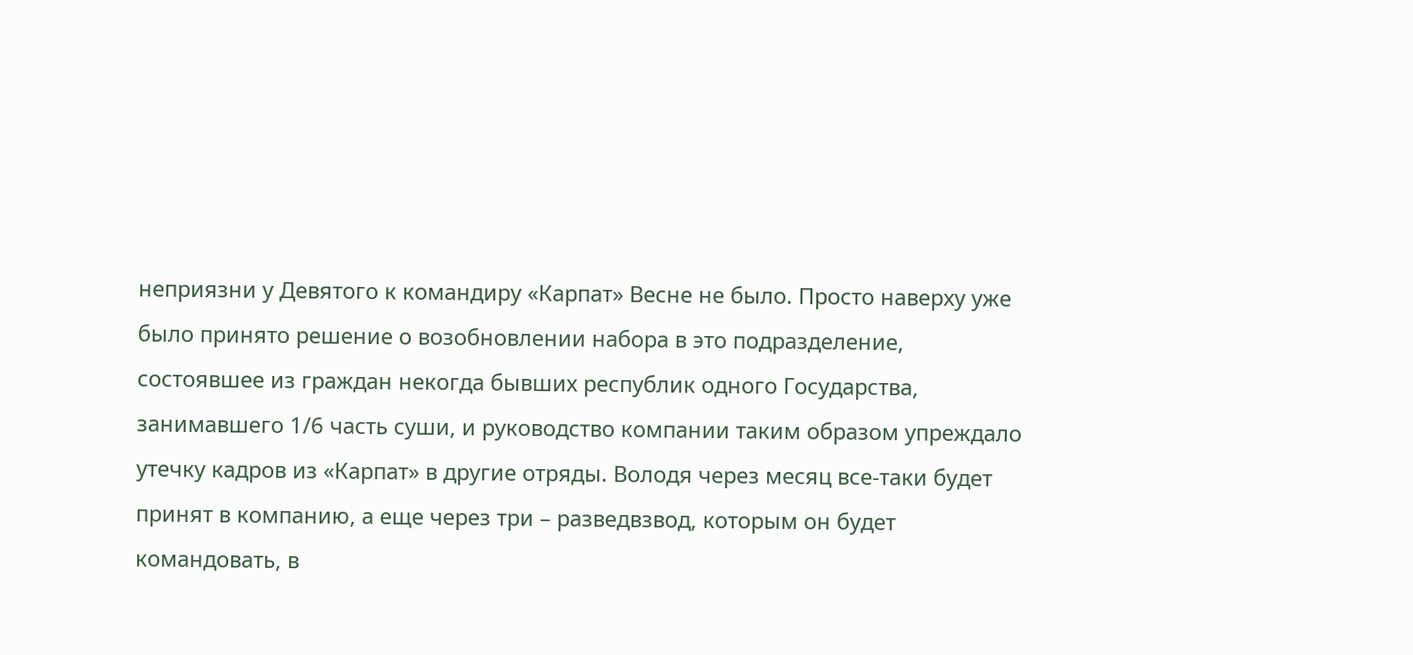неприязни у Девятого к командиру «Карпат» Весне не было. Просто наверху уже было принято решение о возобновлении набора в это подразделение, состоявшее из граждан некогда бывших республик одного Государства, занимавшего 1/6 часть суши, и руководство компании таким образом упреждало утечку кадров из «Карпат» в другие отряды. Володя через месяц все-таки будет принят в компанию, а еще через три – разведвзвод, которым он будет командовать, в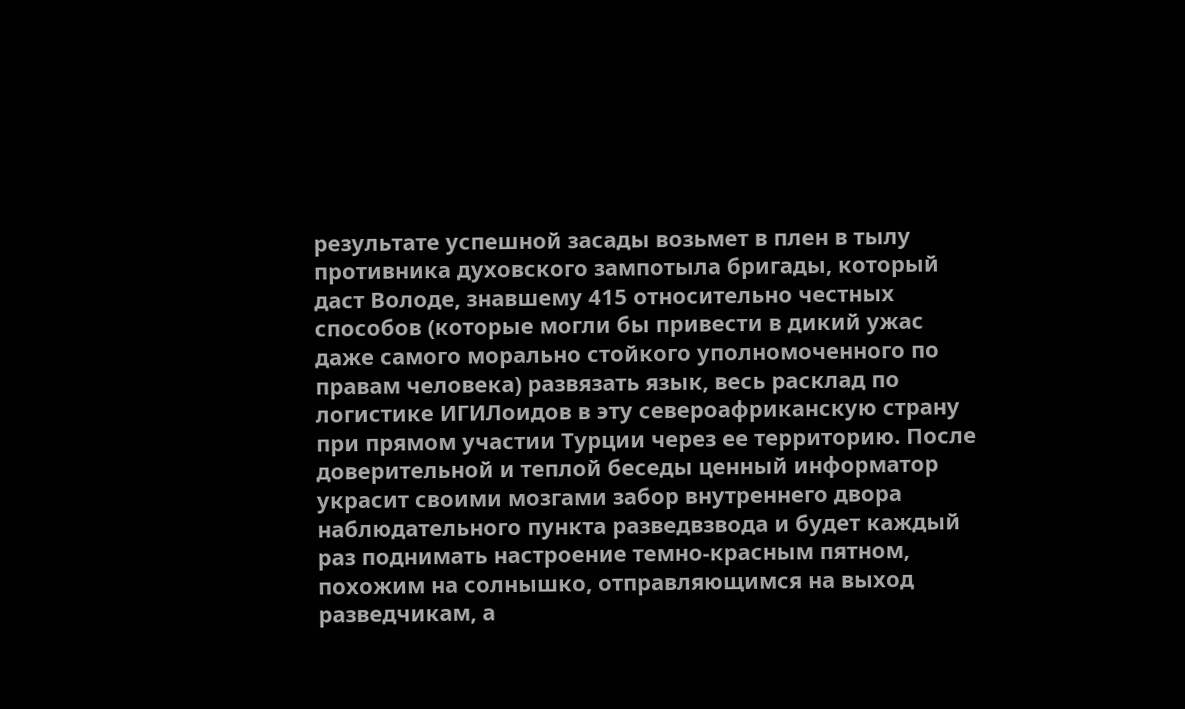результате успешной засады возьмет в плен в тылу противника духовского зампотыла бригады, который даст Володе, знавшему 415 относительно честных способов (которые могли бы привести в дикий ужас даже самого морально стойкого уполномоченного по правам человека) развязать язык, весь расклад по логистике ИГИЛоидов в эту североафриканскую страну при прямом участии Турции через ее территорию. После доверительной и теплой беседы ценный информатор украсит своими мозгами забор внутреннего двора наблюдательного пункта разведвзвода и будет каждый раз поднимать настроение темно-красным пятном, похожим на солнышко, отправляющимся на выход разведчикам, а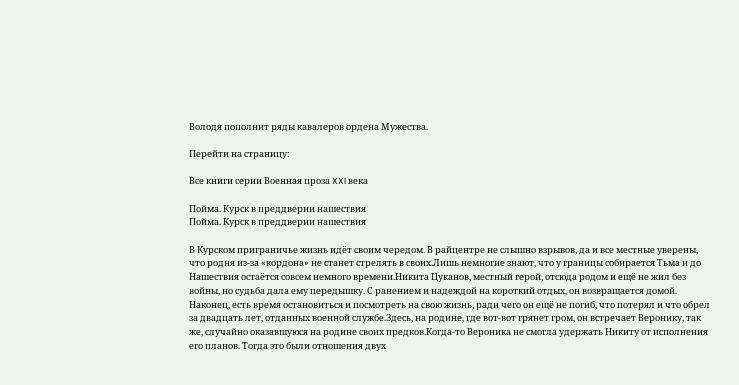Володя пополнит ряды кавалеров ордена Мужества.

Перейти на страницу:

Все книги серии Военная проза XXI века

Пойма. Курск в преддверии нашествия
Пойма. Курск в преддверии нашествия

В Курском приграничье жизнь идёт своим чередом. В райцентре не слышно взрывов, да и все местные уверены, что родня из-за «кордона» не станет стрелять в своих.Лишь немногие знают, что у границы собирается Тьма и до Нашествия остаётся совсем немного времени.Никита Цуканов, местный герой, отсюда родом и ещё не жил без войны, но судьба дала ему передышку. С ранением и надеждой на короткий отдых, он возвращается домой. Наконец, есть время остановиться и посмотреть на свою жизнь, ради чего он ещё не погиб, что потерял и что обрел за двадцать лет, отданных военной службе.Здесь, на родине, где вот-вот грянет гром, он встречает Веронику, так же, случайно оказавшуюся на родине своих предков.Когда-то Вероника не смогла удержать Никиту от исполнения его планов. Тогда это были отношения двух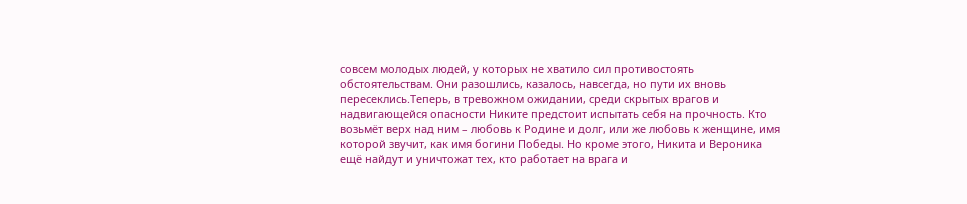совсем молодых людей, у которых не хватило сил противостоять обстоятельствам. Они разошлись, казалось, навсегда, но пути их вновь пересеклись.Теперь, в тревожном ожидании, среди скрытых врагов и надвигающейся опасности Никите предстоит испытать себя на прочность. Кто возьмёт верх над ним – любовь к Родине и долг, или же любовь к женщине, имя которой звучит, как имя богини Победы. Но кроме этого, Никита и Вероника ещё найдут и уничтожат тех, кто работает на врага и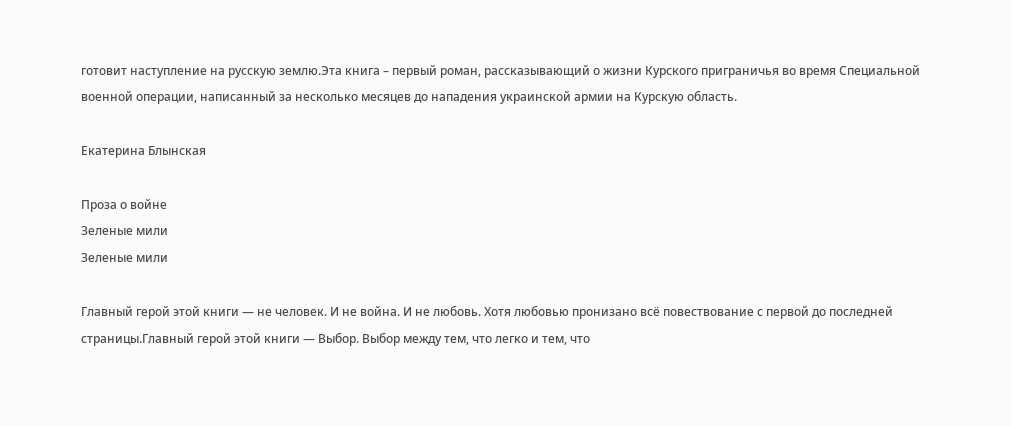готовит наступление на русскую землю.Эта книга – первый роман, рассказывающий о жизни Курского приграничья во время Специальной военной операции, написанный за несколько месяцев до нападения украинской армии на Курскую область.

Екатерина Блынская

Проза о войне
Зеленые мили
Зеленые мили

Главный герой этой книги — не человек. И не война. И не любовь. Хотя любовью пронизано всё повествование с первой до последней страницы.Главный герой этой книги — Выбор. Выбор между тем, что легко и тем, что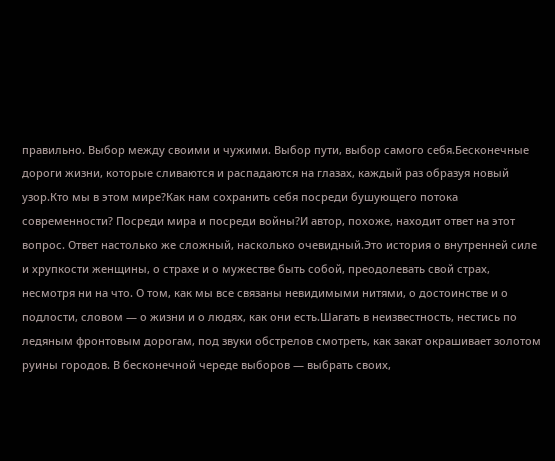правильно. Выбор между своими и чужими. Выбор пути, выбор самого себя.Бесконечные дороги жизни, которые сливаются и распадаются на глазах, каждый раз образуя новый узор.Кто мы в этом мире?Как нам сохранить себя посреди бушующего потока современности? Посреди мира и посреди войны?И автор, похоже, находит ответ на этот вопрос. Ответ настолько же сложный, насколько очевидный.Это история о внутренней силе и хрупкости женщины, о страхе и о мужестве быть собой, преодолевать свой страх, несмотря ни на что. О том, как мы все связаны невидимыми нитями, о достоинстве и о подлости, словом — о жизни и о людях, как они есть.Шагать в неизвестность, нестись по ледяным фронтовым дорогам, под звуки обстрелов смотреть, как закат окрашивает золотом руины городов. В бесконечной череде выборов — выбрать своих,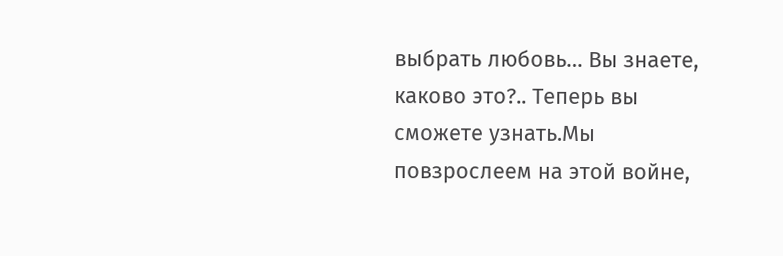выбрать любовь… Вы знаете, каково это?.. Теперь вы сможете узнать.Мы повзрослеем на этой войне,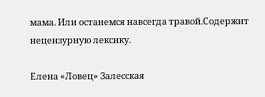мама. Или останемся навсегда травой.Содержит нецензурную лексику.

Елена «Ловец» Залесская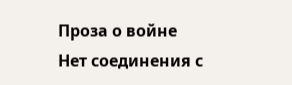Проза о войне
Нет соединения с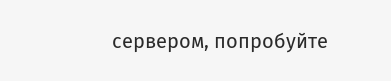сервером, попробуйте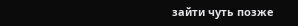зайти чуть позже